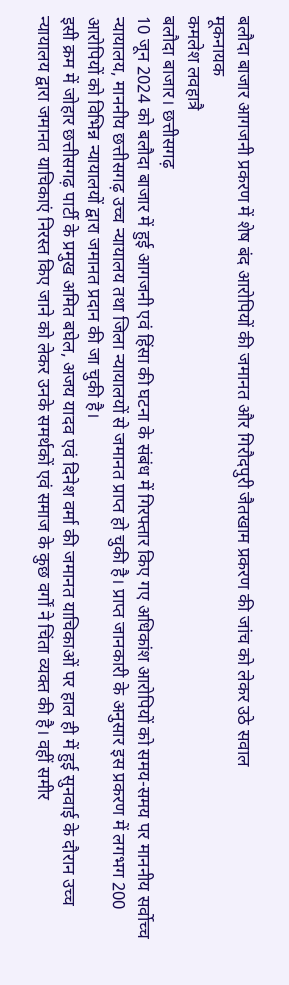बलौदा बाजार आगजनी प्रकरण में शेष बंद आरोपियों की जमानत और गिरौदपुरी जैतखाम प्रकरण की जांच को लेकर उठे सवाल
मूकनायक
कमलेश लवहात्रै
बलौदा बाजार। छत्तीसगढ़
10 जून 2024 को बलौदा बाजार में हुई आगजनी एवं हिंसा की घटना के संबंध में गिरफ्तार किए गए अधिकांश आरोपियों को समय-समय पर माननीय सर्वोच्च न्यायालय, माननीय छत्तीसगढ़ उच्च न्यायालय तथा जिला न्यायालयों से जमानत प्राप्त हो चुकी है। प्राप्त जानकारी के अनुसार इस प्रकरण में लगभग 200 आरोपियों को विभिन्न न्यायालयों द्वारा जमानत प्रदान की जा चुकी है।
इसी क्रम में जोहार छत्तीसगढ़ पार्टी के प्रमुख अमित बघेल, अजय यादव एवं दिनेश वर्मा की जमानत याचिकाओं पर हाल ही में हुई सुनवाई के दौरान उच्च न्यायालय द्वारा जमानत याचिकाएं निरस्त किए जाने को लेकर उनके समर्थकों एवं समाज के कुछ वर्गों ने चिंता व्यक्त की है। वहीं समीर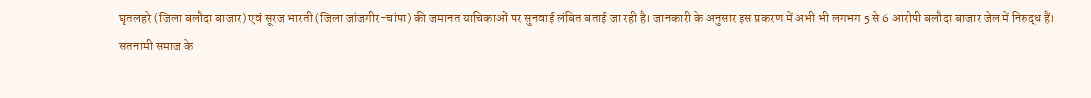घृतलहरे (जिला बलौदा बाजार) एवं सूरज भारती (जिला जांजगीर-चांपा) की जमानत याचिकाओं पर सुनवाई लंबित बताई जा रही है। जानकारी के अनुसार इस प्रकरण में अभी भी लगभग 5 से 6 आरोपी बलौदा बाजार जेल में निरुद्ध हैं।
सतनामी समाज के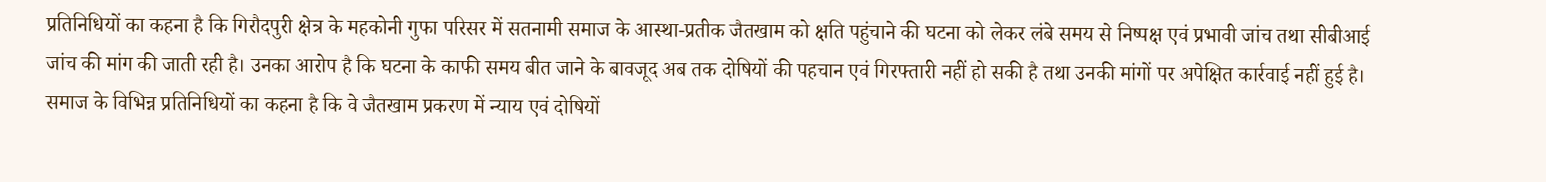प्रतिनिधियों का कहना है कि गिरौदपुरी क्षेत्र के महकोनी गुफा परिसर में सतनामी समाज के आस्था-प्रतीक जैतखाम को क्षति पहुंचाने की घटना को लेकर लंबे समय से निष्पक्ष एवं प्रभावी जांच तथा सीबीआई जांच की मांग की जाती रही है। उनका आरोप है कि घटना के काफी समय बीत जाने के बावजूद अब तक दोषियों की पहचान एवं गिरफ्तारी नहीं हो सकी है तथा उनकी मांगों पर अपेक्षित कार्रवाई नहीं हुई है।
समाज के विभिन्न प्रतिनिधियों का कहना है कि वे जैतखाम प्रकरण में न्याय एवं दोषियों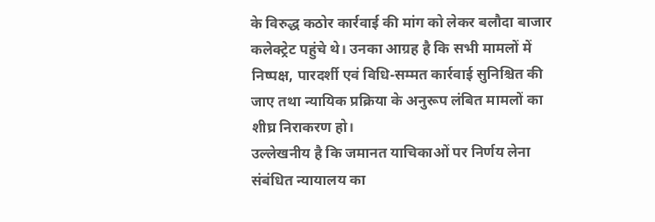के विरुद्ध कठोर कार्रवाई की मांग को लेकर बलौदा बाजार कलेक्ट्रेट पहुंचे थे। उनका आग्रह है कि सभी मामलों में निष्पक्ष, पारदर्शी एवं विधि-सम्मत कार्रवाई सुनिश्चित की जाए तथा न्यायिक प्रक्रिया के अनुरूप लंबित मामलों का शीघ्र निराकरण हो।
उल्लेखनीय है कि जमानत याचिकाओं पर निर्णय लेना संबंधित न्यायालय का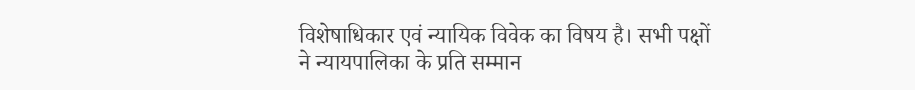विशेषाधिकार एवं न्यायिक विवेक का विषय है। सभी पक्षों ने न्यायपालिका के प्रति सम्मान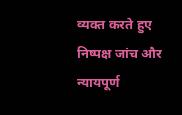व्यक्त करते हुए निष्पक्ष जांच और न्यायपूर्ण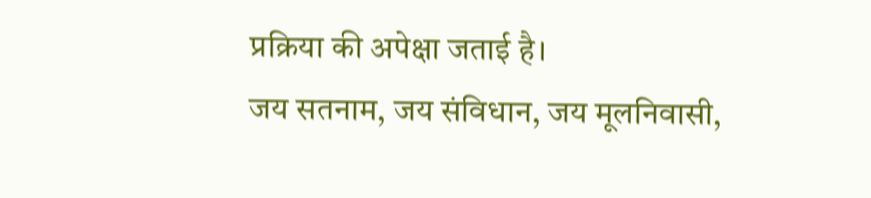प्रक्रिया की अपेक्षा जताई है।
जय सतनाम, जय संविधान, जय मूलनिवासी,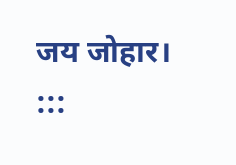जय जोहार। :::